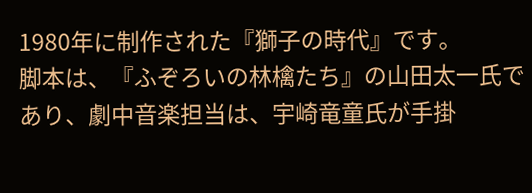1980年に制作された『獅子の時代』です。
脚本は、『ふぞろいの林檎たち』の山田太一氏であり、劇中音楽担当は、宇崎竜童氏が手掛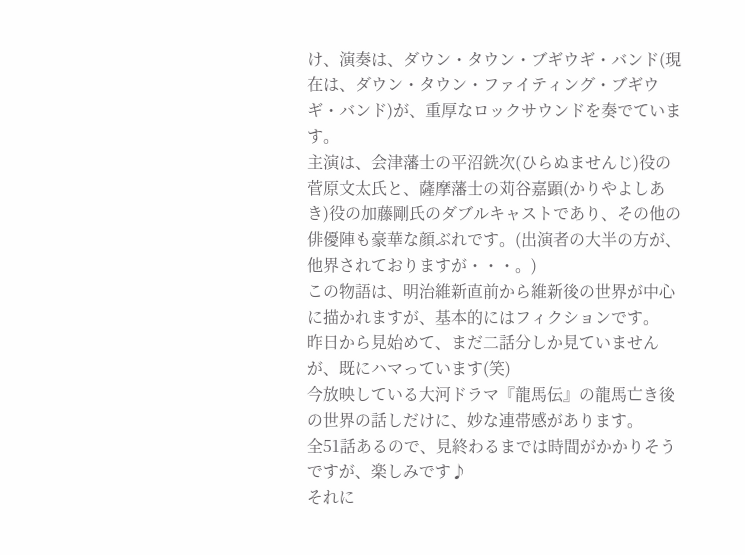け、演奏は、ダウン・タウン・ブギウギ・バンド(現在は、ダウン・タウン・ファイティング・ブギウギ・バンド)が、重厚なロックサウンドを奏でています。
主演は、会津藩士の平沼銑次(ひらぬませんじ)役の菅原文太氏と、薩摩藩士の苅谷嘉顕(かりやよしあき)役の加藤剛氏のダブルキャストであり、その他の俳優陣も豪華な顔ぶれです。(出演者の大半の方が、他界されておりますが・・・。)
この物語は、明治維新直前から維新後の世界が中心に描かれますが、基本的にはフィクションです。
昨日から見始めて、まだ二話分しか見ていませんが、既にハマっています(笑)
今放映している大河ドラマ『龍馬伝』の龍馬亡き後の世界の話しだけに、妙な連帯感があります。
全51話あるので、見終わるまでは時間がかかりそうですが、楽しみです♪
それに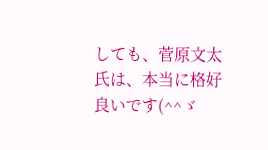しても、菅原文太氏は、本当に格好良いです(^^ゞ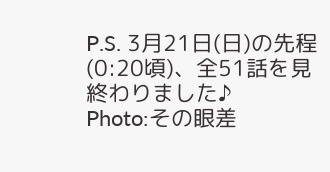P.S. 3月21日(日)の先程(0:20頃)、全51話を見終わりました♪
Photo:その眼差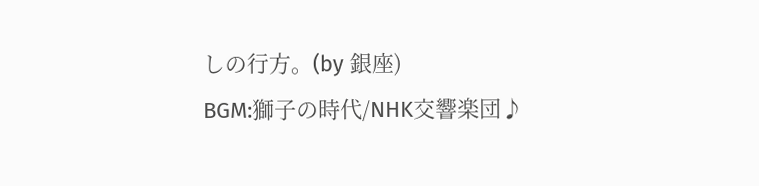しの行方。(by 銀座)
BGM:獅子の時代/NHK交響楽団♪